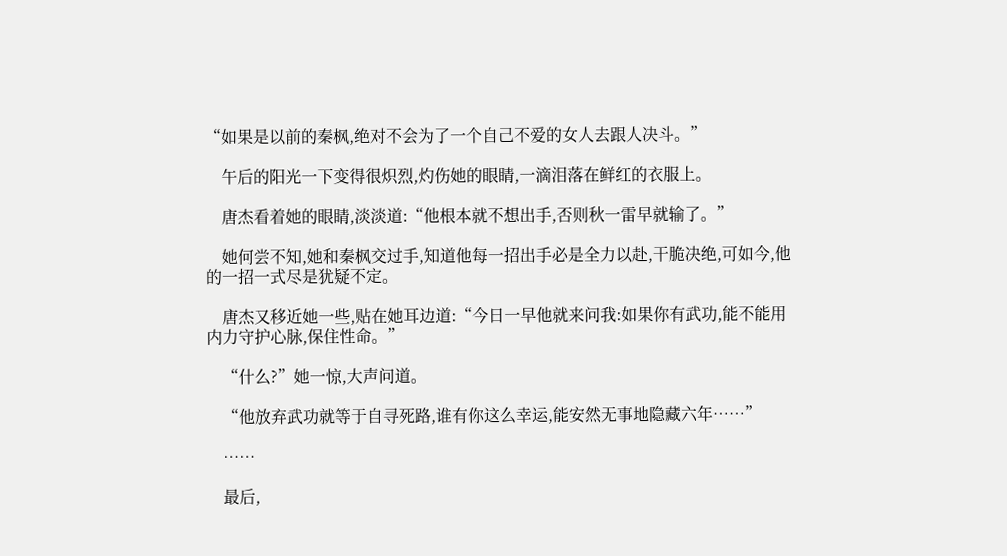“如果是以前的秦枫,绝对不会为了一个自己不爱的女人去跟人决斗。”

    午后的阳光一下变得很炽烈,灼伤她的眼睛,一滴泪落在鲜红的衣服上。

    唐杰看着她的眼睛,淡淡道:“他根本就不想出手,否则秋一雷早就输了。”

    她何尝不知,她和秦枫交过手,知道他每一招出手必是全力以赴,干脆决绝,可如今,他的一招一式尽是犹疑不定。

    唐杰又移近她一些,贴在她耳边道:“今日一早他就来问我:如果你有武功,能不能用内力守护心脉,保住性命。”

    “什么?”她一惊,大声问道。

    “他放弃武功就等于自寻死路,谁有你这么幸运,能安然无事地隐藏六年……”

    ……

    最后,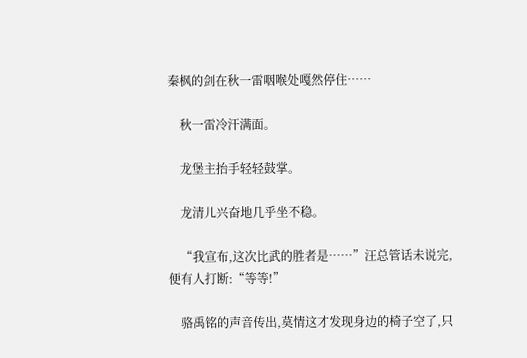秦枫的剑在秋一雷咽喉处嘎然停住……

    秋一雷冷汗满面。

    龙堡主抬手轻轻鼓掌。

    龙清儿兴奋地几乎坐不稳。

    “我宣布,这次比武的胜者是……”汪总管话未说完,便有人打断:“等等!”

    骆禹铭的声音传出,莫情这才发现身边的椅子空了,只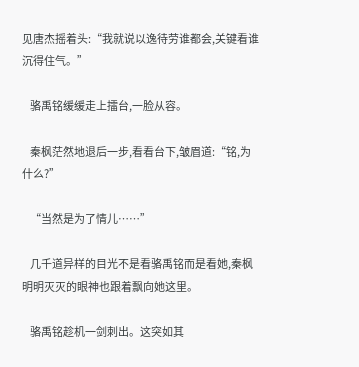见唐杰摇着头:“我就说以逸待劳谁都会,关键看谁沉得住气。”

    骆禹铭缓缓走上擂台,一脸从容。

    秦枫茫然地退后一步,看看台下,皱眉道:“铭,为什么?”

    “当然是为了情儿……”

    几千道异样的目光不是看骆禹铭而是看她,秦枫明明灭灭的眼神也跟着飘向她这里。

    骆禹铭趁机一剑刺出。这突如其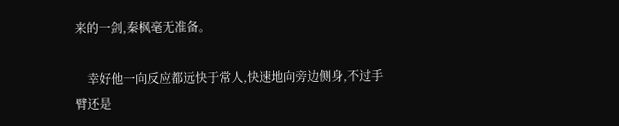来的一剑,秦枫毫无准备。

    幸好他一向反应都远快于常人,快速地向旁边侧身,不过手臂还是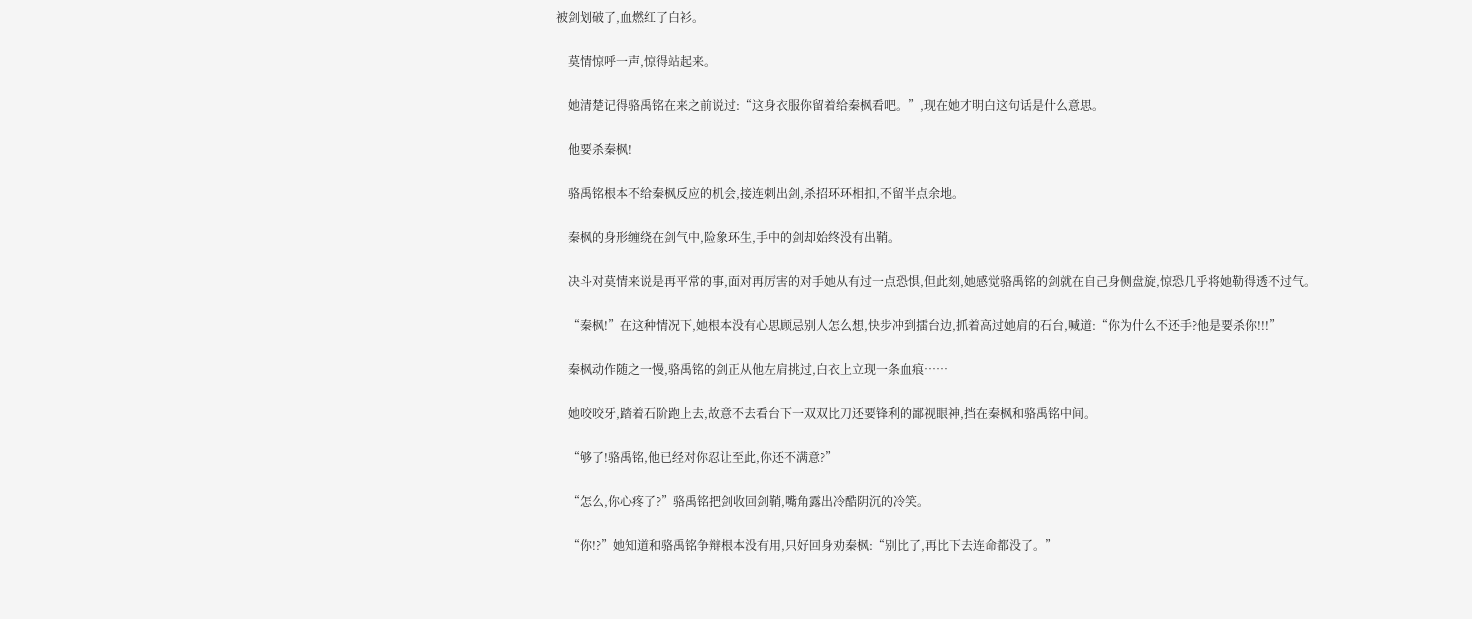被剑划破了,血燃红了白衫。

    莫情惊呼一声,惊得站起来。

    她清楚记得骆禹铭在来之前说过:“这身衣服你留着给秦枫看吧。”,现在她才明白这句话是什么意思。

    他要杀秦枫!

    骆禹铭根本不给秦枫反应的机会,接连刺出剑,杀招环环相扣,不留半点余地。

    秦枫的身形缠绕在剑气中,险象环生,手中的剑却始终没有出鞘。

    决斗对莫情来说是再平常的事,面对再厉害的对手她从有过一点恐惧,但此刻,她感觉骆禹铭的剑就在自己身侧盘旋,惊恐几乎将她勒得透不过气。

    “秦枫!”在这种情况下,她根本没有心思顾忌别人怎么想,快步冲到擂台边,抓着高过她肩的石台,喊道:“你为什么不还手?他是要杀你!!!”

    秦枫动作随之一慢,骆禹铭的剑正从他左肩挑过,白衣上立现一条血痕……

    她咬咬牙,踏着石阶跑上去,故意不去看台下一双双比刀还要锋利的鄙视眼神,挡在秦枫和骆禹铭中间。

    “够了!骆禹铭,他已经对你忍让至此,你还不满意?”

    “怎么,你心疼了?”骆禹铭把剑收回剑鞘,嘴角露出冷酷阴沉的冷笑。

    “你!?”她知道和骆禹铭争辩根本没有用,只好回身劝秦枫:“别比了,再比下去连命都没了。”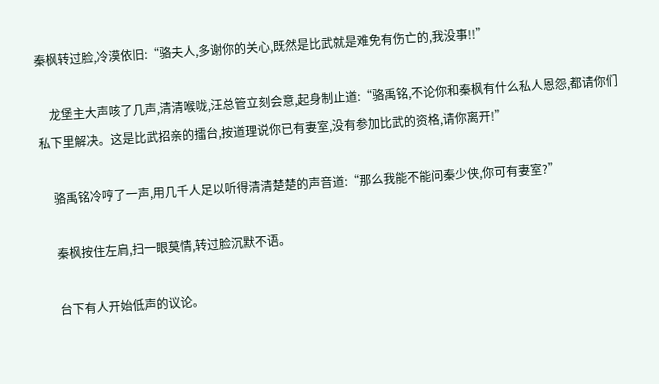秦枫转过脸,冷漠依旧:“骆夫人,多谢你的关心,既然是比武就是难免有伤亡的,我没事!!”

    龙堡主大声咳了几声,清清喉咙,汪总管立刻会意,起身制止道:“骆禹铭,不论你和秦枫有什么私人恩怨,都请你们私下里解决。这是比武招亲的擂台,按道理说你已有妻室,没有参加比武的资格,请你离开!”

    骆禹铭冷哼了一声,用几千人足以听得清清楚楚的声音道:“那么我能不能问秦少侠,你可有妻室?”

    秦枫按住左肩,扫一眼莫情,转过脸沉默不语。

    台下有人开始低声的议论。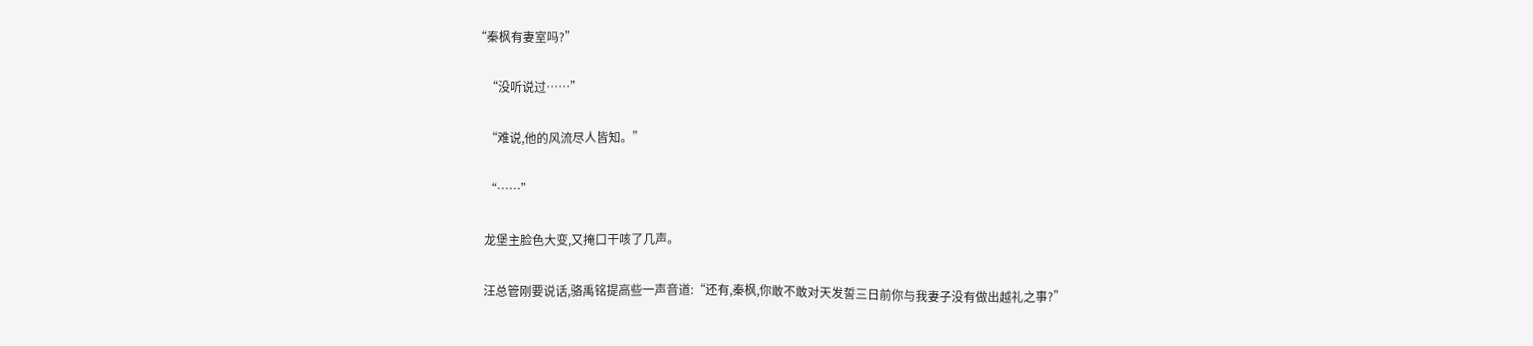“秦枫有妻室吗?”

    “没听说过……”

    “难说,他的风流尽人皆知。”

    “……”

    龙堡主脸色大变,又掩口干咳了几声。

    汪总管刚要说话,骆禹铭提高些一声音道:“还有,秦枫,你敢不敢对天发誓三日前你与我妻子没有做出越礼之事?”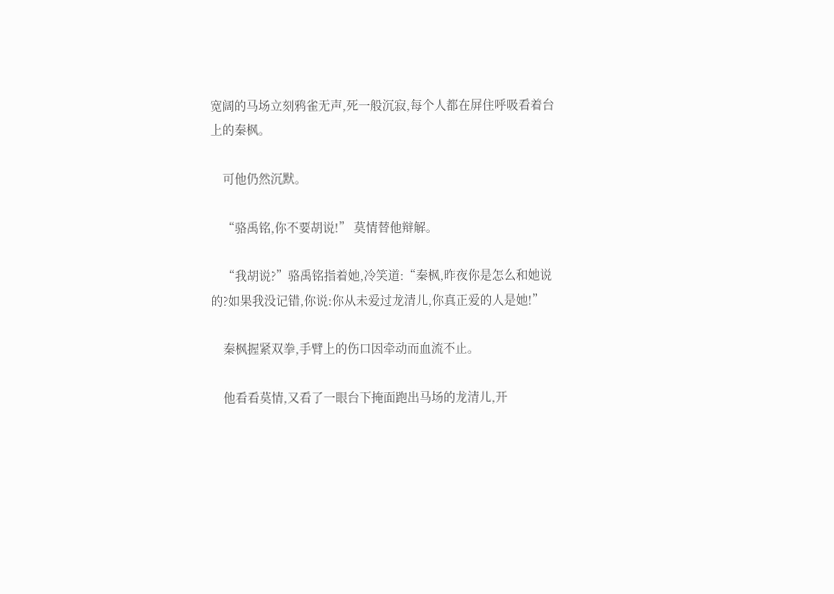宽阔的马场立刻鸦雀无声,死一般沉寂,每个人都在屏住呼吸看着台上的秦枫。

    可他仍然沉默。

    “骆禹铭,你不要胡说!” 莫情替他辩解。

    “我胡说?”骆禹铭指着她,冷笑道:“秦枫,昨夜你是怎么和她说的?如果我没记错,你说:你从未爱过龙清儿,你真正爱的人是她!”

    秦枫握紧双拳,手臂上的伤口因牵动而血流不止。

    他看看莫情,又看了一眼台下掩面跑出马场的龙清儿,开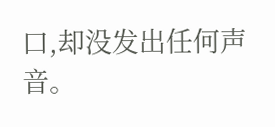口,却没发出任何声音。